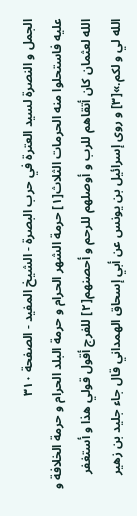الجمل و النصرة لسيد العترة في حرب البصرة - الشيخ المفيد - الصفحة ٣١٠
عليه فاستحلوا منه الحرمات الثلاث[١] حرمة الشهر الحرام و حرمة البلد الحرام و حرمة الخلافة و الله لعثمان كان أتقاهم للرب و أوصلهم للرحم و أحصنهم[٢] للفرج أقول قولي هذا و أستغفر الله لي و لكم.»[٣] و روى إسرائيل بن يونس عن أبي إسحاق الهمداني قال جاء جليد بن زهير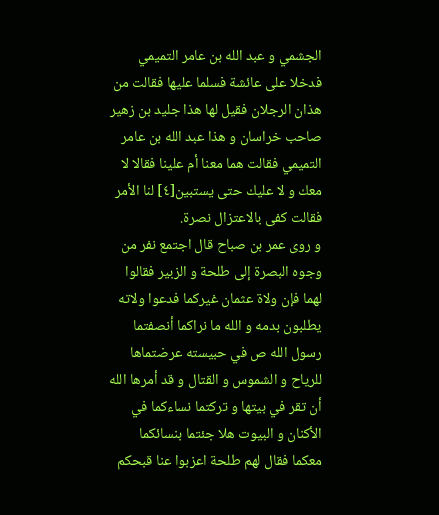الجشمي و عبد الله بن عامر التميمي فدخلا على عائشة فسلما عليها فقالت من هذان الرجلان فقيل لها هذا جليد بن زهير صاحب خراسان و هذا عبد الله بن عامر التميمي فقالت هما معنا أم علينا فقالا لا معك و لا عليك حتى يستبين[٤] لنا الأمر فقالت كفى بالاعتزال نصرة.
و روى عمر بن صباح قال اجتمع نفر من وجوه البصرة إلى طلحة و الزبير فقالوا لهما فإن ولاة عثمان غيركما فدعوا ولاته يطلبون بدمه و الله ما نراكما أنصفتما رسول الله ص في حبيسته عرضتماها للرياح و الشموس و القتال و قد أمرها الله أن تقر في بيتها و تركتما نساءكما في الأكنان و البيوت هلا جئتما بنسائكما معكما فقال لهم طلحة اعزبوا عنا قبحكم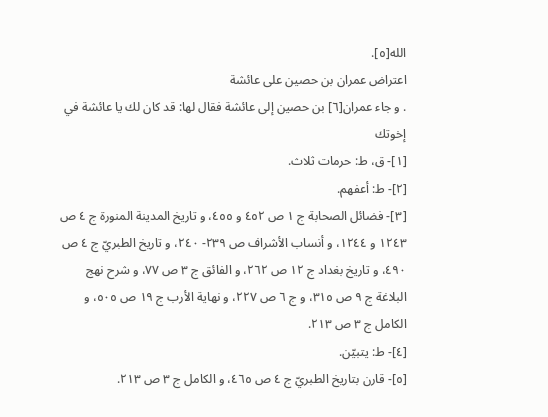الله[٥].
اعتراض عمران بن حصين على عائشة
. و جاء عمران[٦] بن حصين إلى عائشة فقال لها: قد كان لك يا عائشة في إخوتك
[١]- ق، ط: حرمات ثلاث.
[٢]- ط: أعفهم.
[٣]- فضائل الصحابة ج ١ ص ٤٥٢ و ٤٥٥، و تاريخ المدينة المنورة ج ٤ ص ١٢٤٣ و ١٢٤٤، و أنساب الأشراف ص ٢٣٩- ٢٤٠، و تاريخ الطبريّ ج ٤ ص ٤٩٠، و تاريخ بغداد ج ١٢ ص ٢٦٢، و الفائق ج ٣ ص ٧٧، و شرح نهج البلاغة ج ٩ ص ٣١٥، و ج ٦ ص ٢٢٧، و نهاية الأرب ج ١٩ ص ٥٠٥، و الكامل ج ٣ ص ٢١٣.
[٤]- ط: يتبيّن.
[٥]- قارن بتاريخ الطبريّ ج ٤ ص ٤٦٥، و الكامل ج ٣ ص ٢١٣.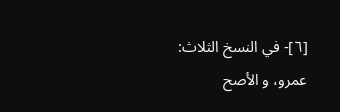[٦]- في النسخ الثلاث: عمرو، و الأصح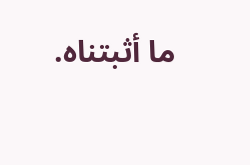ما أثبتناه.